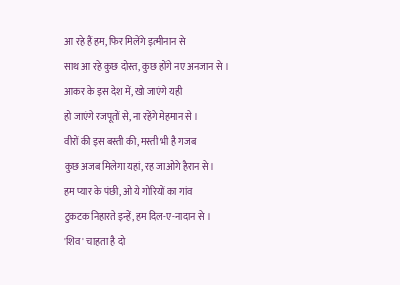आ रहे हैं हम, फिर मिलेंगे इत्मीनान से
साथ आ रहे कुछ दोस्त, कुछ होंगे नए अनजान से ।
आकर के इस देश में, खो जाएंगे यही
हो जाएंगे रजपूतों से, ना रहेंगे मेहमान से ।
वीरों की इस बस्ती की, मस्ती भी है गजब
कुछ अजब मिलेगा यहां, रह जाओगे हैरान से ।
हम प्यार के पंछी, ओ ये गोरियों का गांव
टुकटक निहारते इन्हें, हम दिल-ए-नादान से ।
'शिव' चाहता है दो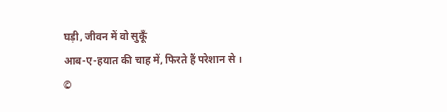घड़ी, जीवन में वो सुकूँ
आब-ए-हयात की चाह में, फिरते हैं परेशान से ।
©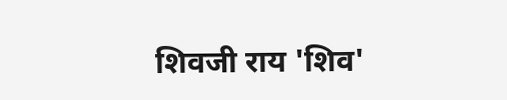शिवजी राय 'शिव'